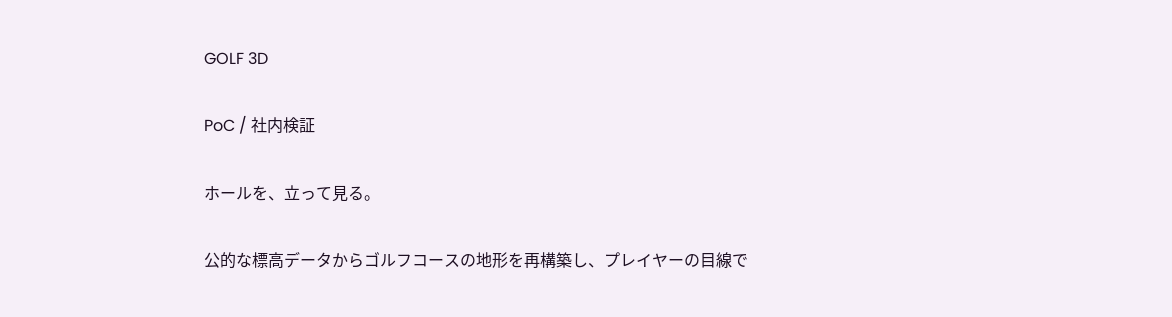GOLF 3D

PoC / 社内検証

ホールを、立って見る。

公的な標高データからゴルフコースの地形を再構築し、プレイヤーの目線で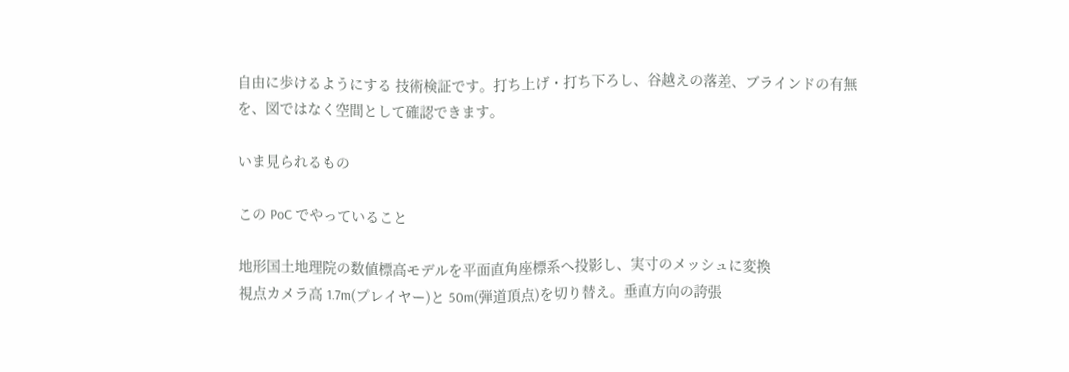自由に歩けるようにする 技術検証です。打ち上げ・打ち下ろし、谷越えの落差、ブラインドの有無を、図ではなく空間として確認できます。

いま見られるもの

この PoC でやっていること

地形国土地理院の数値標高モデルを平面直角座標系へ投影し、実寸のメッシュに変換
視点カメラ高 1.7m(プレイヤー)と 50m(弾道頂点)を切り替え。垂直方向の誇張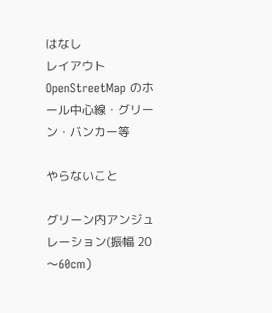はなし
レイアウトOpenStreetMap のホール中心線・グリーン・バンカー等

やらないこと

グリーン内アンジュレーション(振幅 20〜60cm)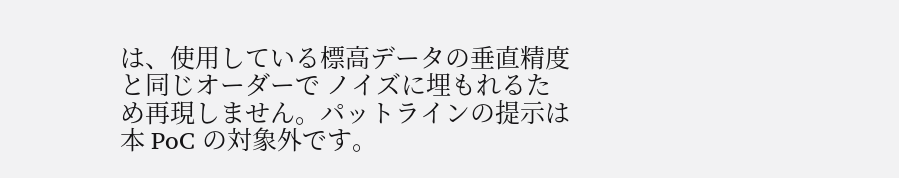は、使用している標高データの垂直精度と同じオーダーで ノイズに埋もれるため再現しません。パットラインの提示は本 PoC の対象外です。